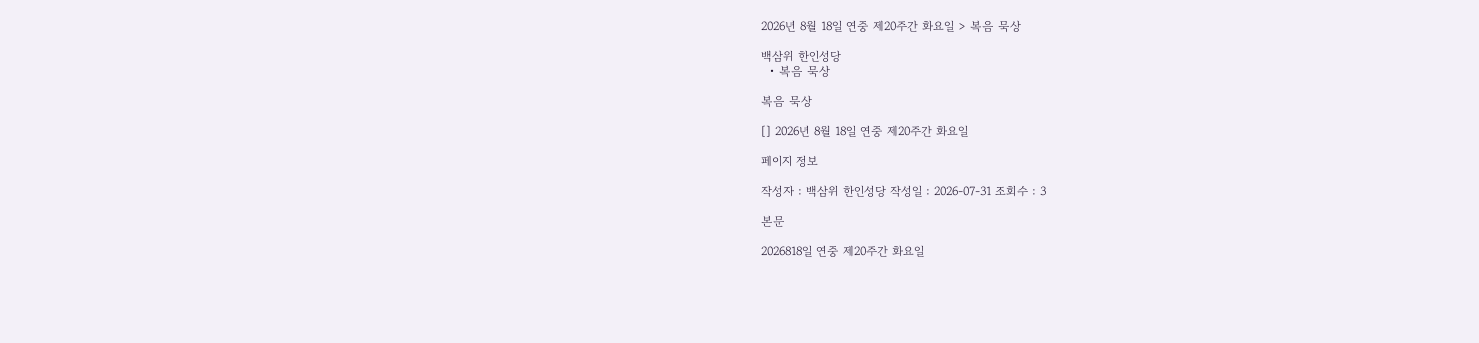2026년 8월 18일 연중 제20주간 화요일 > 복음 묵상

백삼위 한인성당
  • 복음 묵상

복음 묵상

[] 2026년 8월 18일 연중 제20주간 화요일

페이지 정보

작성자 : 백삼위 한인성당 작성일 : 2026-07-31 조회수 : 3

본문

2026818일 연중 제20주간 화요일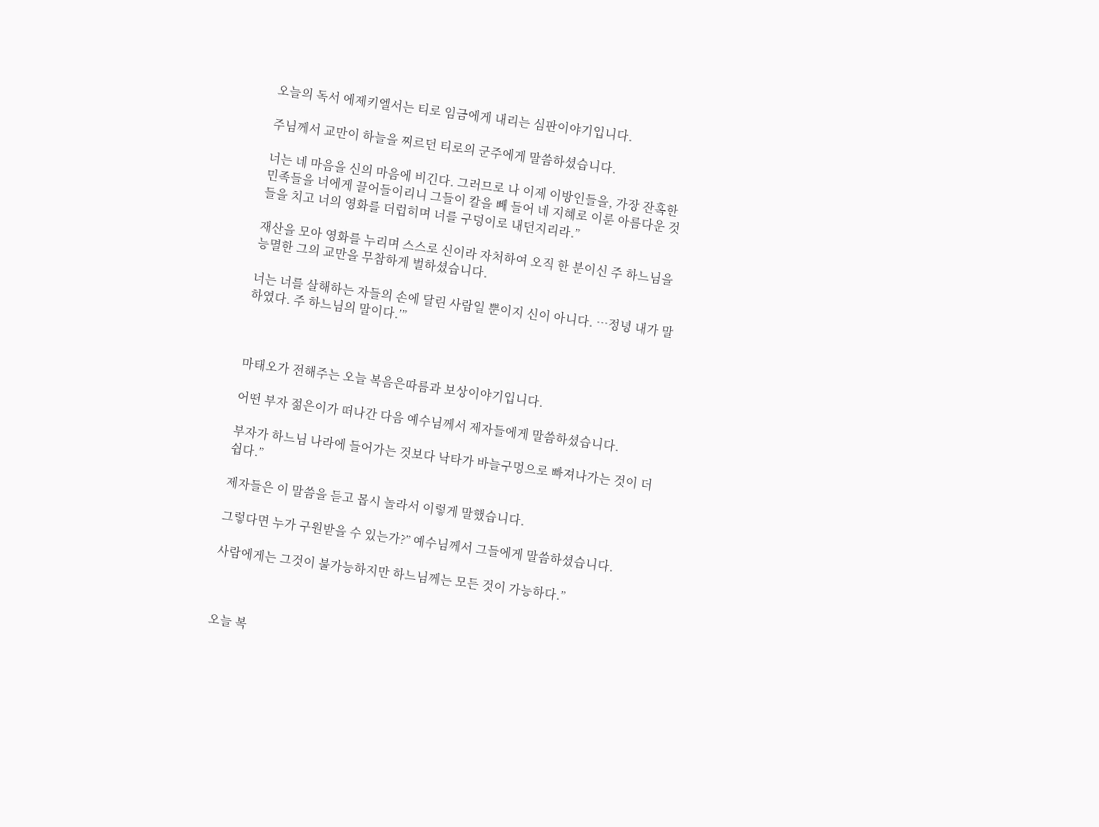오늘의 독서 에제키엘서는 티로 임금에게 내리는 심판이야기입니다.

주님께서 교만이 하늘을 찌르던 티로의 군주에게 말씀하셨습니다.

너는 네 마음을 신의 마음에 비긴다. 그러므로 나 이제 이방인들을, 가장 잔혹한 민족들을 너에게 끌어들이리니 그들이 칼을 빼 들어 네 지혜로 이룬 아름다운 것들을 치고 너의 영화를 더럽히며 너를 구덩이로 내던지리라.”

재산을 모아 영화를 누리며 스스로 신이라 자처하여 오직 한 분이신 주 하느님을 능멸한 그의 교만을 무참하게 벌하셨습니다.

너는 너를 살해하는 자들의 손에 달린 사람일 뿐이지 신이 아니다. …정녕 내가 말하였다. 주 하느님의 말이다.’”



마태오가 전해주는 오늘 복음은따름과 보상이야기입니다.

어떤 부자 젊은이가 떠나간 다음 예수님께서 제자들에게 말씀하셨습니다.

부자가 하느님 나라에 들어가는 것보다 낙타가 바늘구멍으로 빠져나가는 것이 더 쉽다.”

제자들은 이 말씀을 듣고 몹시 놀라서 이렇게 말했습니다.

그렇다면 누가 구원받을 수 있는가?” 예수님께서 그들에게 말씀하셨습니다.

사람에게는 그것이 불가능하지만 하느님께는 모든 것이 가능하다.”



오늘 복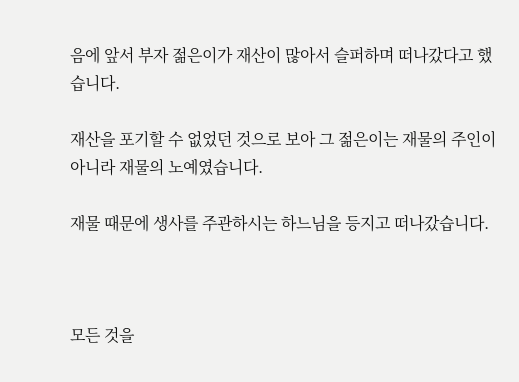음에 앞서 부자 젊은이가 재산이 많아서 슬퍼하며 떠나갔다고 했습니다.

재산을 포기할 수 없었던 것으로 보아 그 젊은이는 재물의 주인이 아니라 재물의 노예였습니다.

재물 때문에 생사를 주관하시는 하느님을 등지고 떠나갔습니다.



모든 것을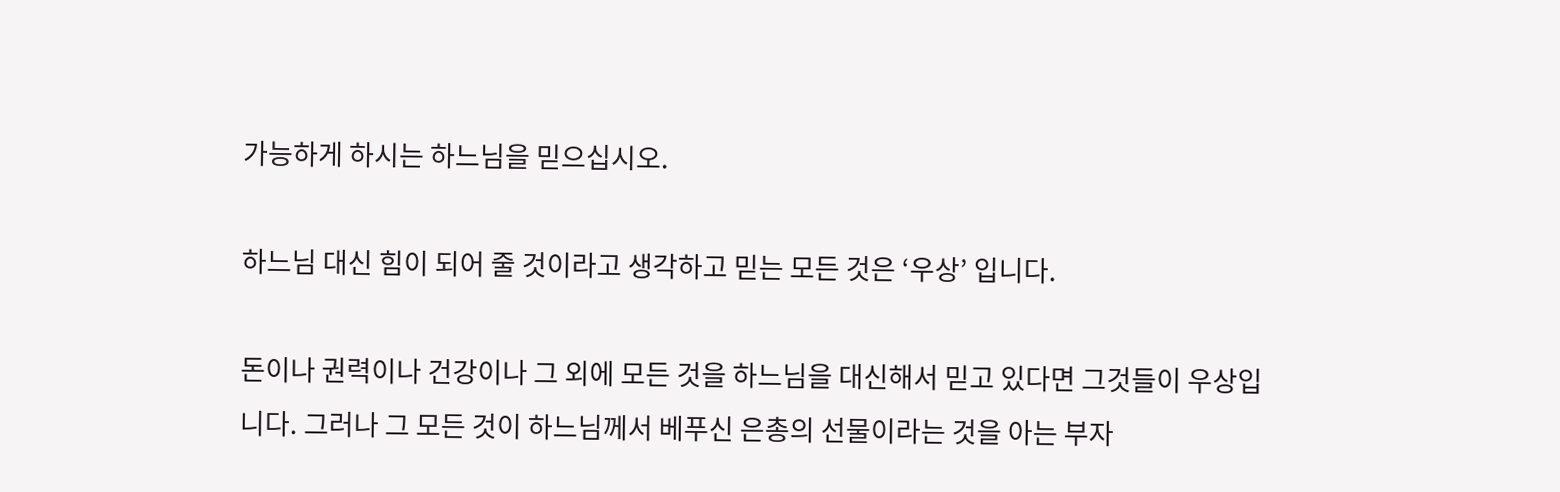가능하게 하시는 하느님을 믿으십시오.

하느님 대신 힘이 되어 줄 것이라고 생각하고 믿는 모든 것은 ‘우상’ 입니다.

돈이나 권력이나 건강이나 그 외에 모든 것을 하느님을 대신해서 믿고 있다면 그것들이 우상입니다. 그러나 그 모든 것이 하느님께서 베푸신 은총의 선물이라는 것을 아는 부자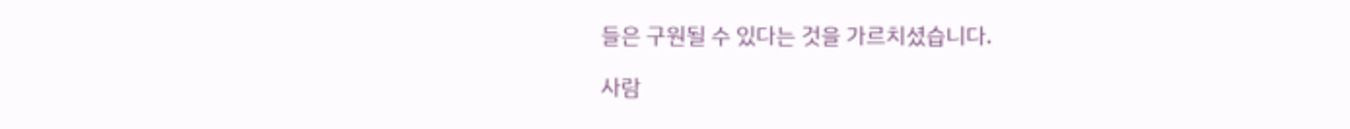들은 구원될 수 있다는 것을 가르치셨습니다.

사람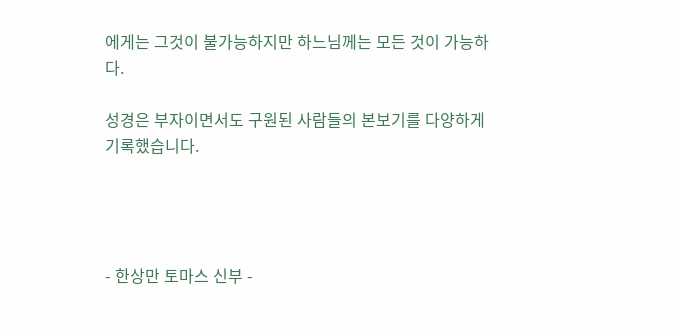에게는 그것이 불가능하지만 하느님께는 모든 것이 가능하다.

성경은 부자이면서도 구원된 사람들의 본보기를 다양하게 기록했습니다.




- 한상만 토마스 신부 -